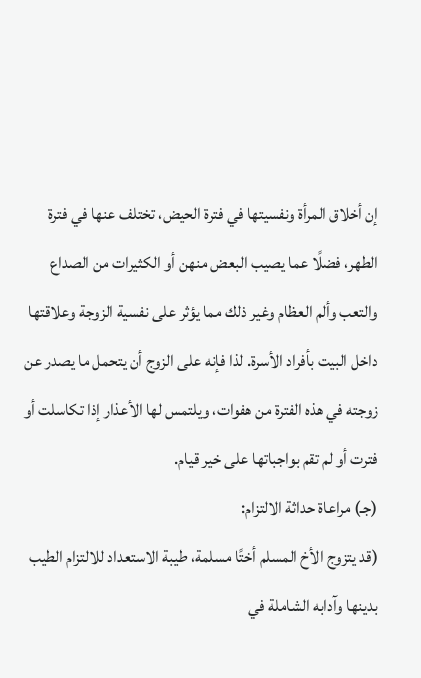إن أخلاق المرأة ونفسيتها في فترة الحيض، تختلف عنها في فترة الطهر، فضلًا عما يصيب البعض منهن أو الكثيرات من الصداع والتعب وألم العظام وغير ذلك مما يؤثر على نفسية الزوجة وعلاقتها داخل البيت بأفراد الأسرة. لذا فإنه على الزوج أن يتحمل ما يصدر عن زوجته في هذه الفترة من هفوات، ويلتمس لها الأعذار إذا تكاسلت أو فترت أو لم تقم بواجباتها على خير قيام.
(جـ) مراعاة حداثة الالتزام:
(قد يتزوج الأخ المسلم أختًا مسلمة، طيبة الاستعداد للالتزام الطيب بدينها وآدابه الشاملة في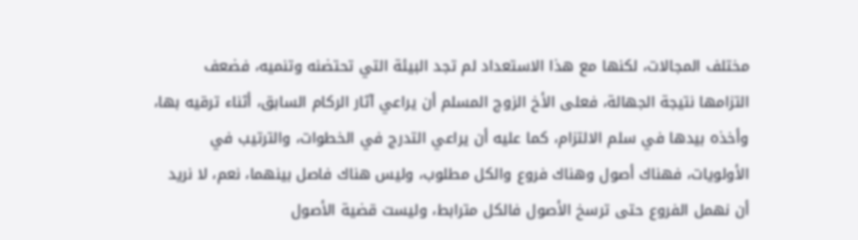مختلف المجالات، لكنها مع هذا الاستعداد لم تجد البيئة التي تحتضنه وتنميه، فضعف التزامها نتيجة الجهالة، فعلى الأخ الزوج المسلم أن يراعي آثار الركام السابق، أثناء ترقيه بها، وأخذه بيدها في سلم الالتزام، كما عليه أن يراعي التدرج في الخطوات، والترتيب في الأولويات، فهناك أصول وهناك فروع والكل مطلوب، وليس هناك فاصل بينهما، نعم، لا نريد أن نهمل الفروع حتى ترسخ الأصول فالكل مترابط، وليست قضية الأصول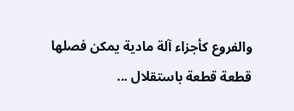والفروع كأجزاء آلة مادية يمكن فصلها قطعة قطعة باستقلال ...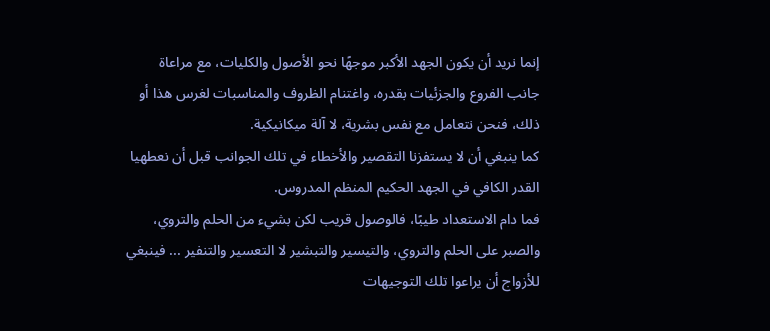إنما نريد أن يكون الجهد الأكبر موجهًا نحو الأصول والكليات، مع مراعاة جانب الفروع والجزئيات بقدره، واغتنام الظروف والمناسبات لغرس هذا أو ذلك، فنحن نتعامل مع نفس بشرية، لا آلة ميكانيكية.
كما ينبغي أن لا يستفزنا التقصير والأخطاء في تلك الجوانب قبل أن نعطهيا القدر الكافي في الجهد الحكيم المنظم المدروس.
فما دام الاستعداد طيبًا، فالوصول قريب لكن بشيء من الحلم والتروي، والصبر على الحلم والتروي، والتيسير والتبشير لا التعسير والتنفير ... فينبغي للأزواج أن يراعوا تلك التوجيهات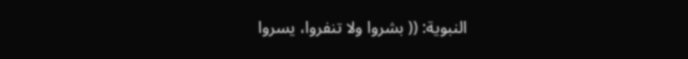النبوية: (( بشروا ولا تنفروا، يسروا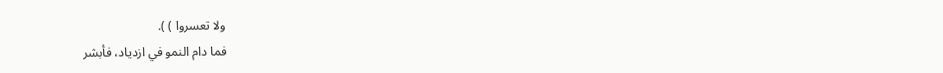ولا تعسروا ) ).
فما دام النمو في ازدياد، فأبشر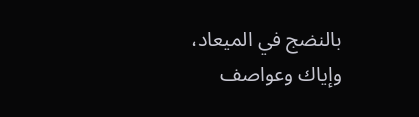بالنضج في الميعاد، وإياك وعواصف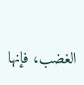الغضب، فإنها